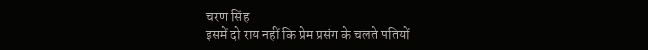चरण सिंह
इसमें दो राय नहीं कि प्रेम प्रसंग के चलते पतियों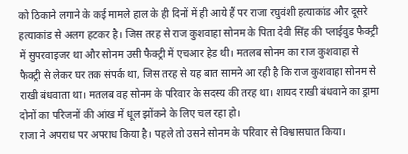को ठिकाने लगाने के कई मामले हाल के ही दिनों में ही आये हैं पर राजा रघुवंशी हत्याकांड और दूसरे हत्याकांड से अलग हटकर है। जिस तरह से राज कुशवाहा सोनम के पिता देवी सिंह की प्लाईवुड फैक्ट्री में सुपरवाइजर था और सोनम उसी फैक्ट्री में एचआर हेड थी। मतलब सोनम का राज कुशवाहा से फैक्ट्री से लेकर घर तक संपर्क था, जिस तरह से यह बात सामने आ रही है कि राज कुशवाहा सोनम से राखी बंधवाता था। मतलब वह सोनम के परिवार के सदस्य की तरह था। शायद राखी बंधवाने का ड्रामा दोनों का परिजनों की आंख में धूल झोंकने के लिए चल रहा हो।
राजा ने अपराध पर अपराध किया है। पहले तो उसने सोनम के परिवार से विश्वासघात किया।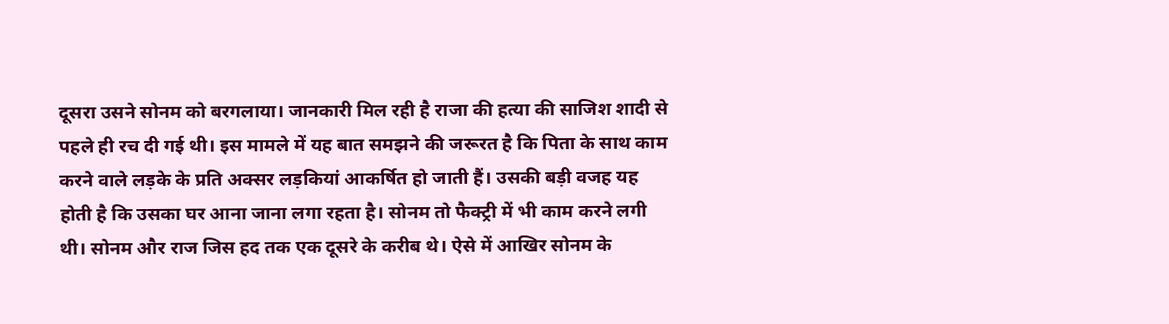दूसरा उसने सोनम को बरगलाया। जानकारी मिल रही है राजा की हत्या की साजिश शादी से पहले ही रच दी गई थी। इस मामले में यह बात समझने की जरूरत है कि पिता के साथ काम करने वाले लड़के के प्रति अक्सर लड़कियां आकर्षित हो जाती हैं। उसकी बड़ी वजह यह होती है कि उसका घर आना जाना लगा रहता है। सोनम तो फैक्ट्री में भी काम करने लगी थी। सोनम और राज जिस हद तक एक दूसरे के करीब थे। ऐसे में आखिर सोनम के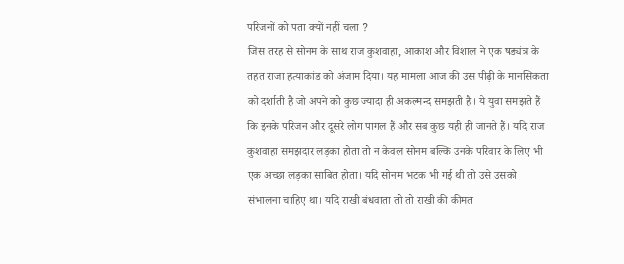परिजनों को पता क्यों नहीं चला ?
जिस तरह से सोनम के साथ राज कुशवाहा, आकाश और विशाल ने एक षड्यंत्र के तहत राजा हत्याकांड को अंजाम दिया। यह मामला आज की उस पीढ़ी के मानसिकता को दर्शाती है जो अपने को कुछ ज्यादा ही अकल्मन्द समझती है। ये युवा समझते हैं कि इनके परिजन और दूसरे लोग पागल हैं और सब कुछ यही ही जानते हैं। यदि राज कुशवाहा समझदार लड़का होता तो न केवल सोनम बल्कि उनके परिवार के लिए भी एक अच्छा लड़का साबित होता। यदि सोनम भटक भी गई थी तो उसे उसको संभालना चाहिए था। यदि राखी बंधवाता तो तो राखी की कीमत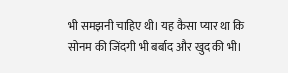भी समझनी चाहिए थी। यह कैसा प्यार था कि सोनम की जिंदगी भी बर्बाद और खुद की भी।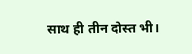साथ ही तीन दोस्त भी।